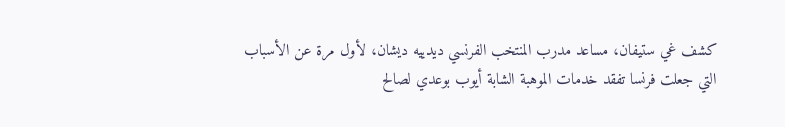كشف غي ستيفان، مساعد مدرب المنتخب الفرنسي ديدييه ديشان، لأول مرة عن الأسباب التي جعلت فرنسا تفقد خدمات الموهبة الشابة أيوب بوعدي لصالح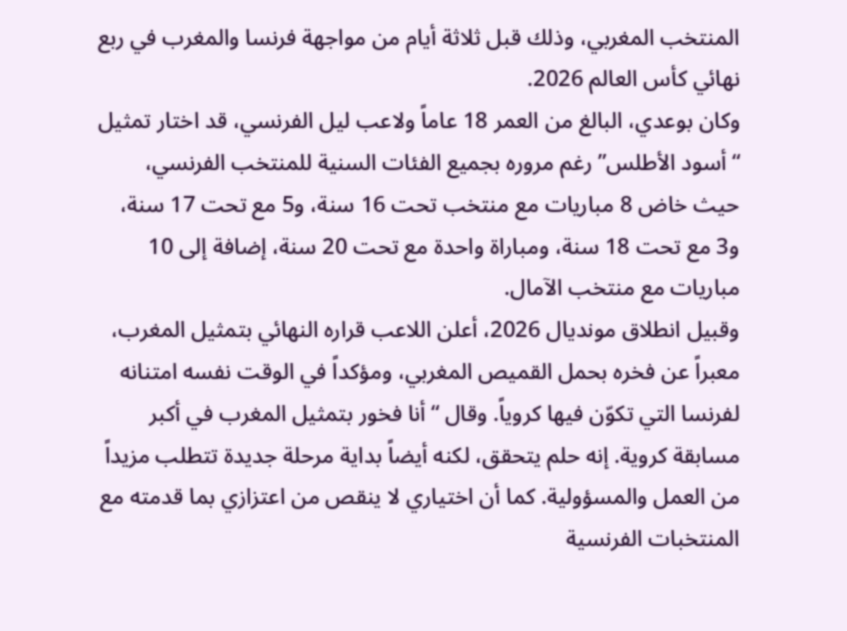المنتخب المغربي، وذلك قبل ثلاثة أيام من مواجهة فرنسا والمغرب في ربع نهائي كأس العالم 2026.
وكان بوعدي، البالغ من العمر 18 عاماً ولاعب ليل الفرنسي، قد اختار تمثيل “أسود الأطلس” رغم مروره بجميع الفئات السنية للمنتخب الفرنسي، حيث خاض 8 مباريات مع منتخب تحت 16 سنة، و5 مع تحت 17 سنة، و3 مع تحت 18 سنة، ومباراة واحدة مع تحت 20 سنة، إضافة إلى 10 مباريات مع منتخب الآمال.
وقبيل انطلاق مونديال 2026، أعلن اللاعب قراره النهائي بتمثيل المغرب، معبراً عن فخره بحمل القميص المغربي، ومؤكداً في الوقت نفسه امتنانه لفرنسا التي تكوّن فيها كروياً. وقال “أنا فخور بتمثيل المغرب في أكبر مسابقة كروية. إنه حلم يتحقق، لكنه أيضاً بداية مرحلة جديدة تتطلب مزيداً من العمل والمسؤولية. كما أن اختياري لا ينقص من اعتزازي بما قدمته مع المنتخبات الفرنسية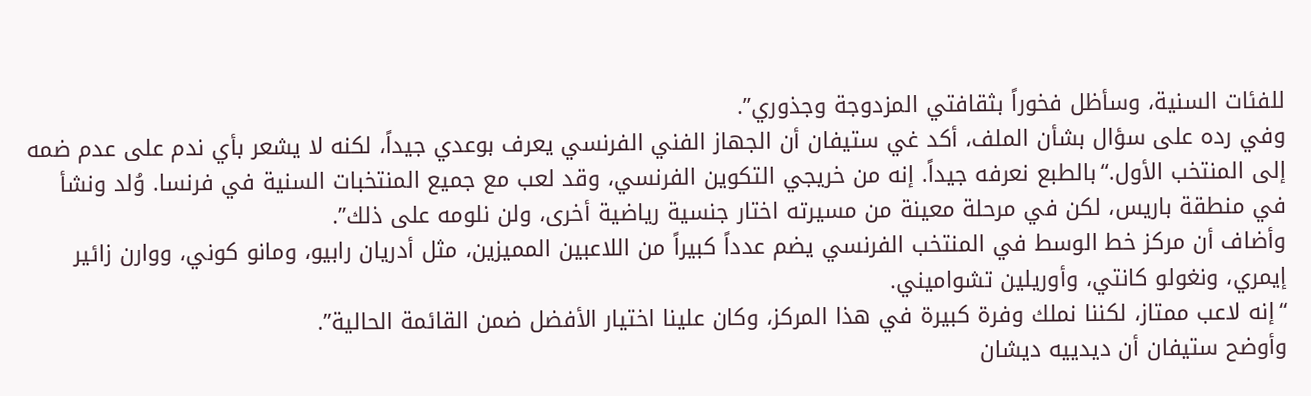للفئات السنية، وسأظل فخوراً بثقافتي المزدوجة وجذوري”.
وفي رده على سؤال بشأن الملف، أكد غي ستيفان أن الجهاز الفني الفرنسي يعرف بوعدي جيداً، لكنه لا يشعر بأي ندم على عدم ضمه إلى المنتخب الأول.“بالطبع نعرفه جيداً. إنه من خريجي التكوين الفرنسي، وقد لعب مع جميع المنتخبات السنية في فرنسا. وُلد ونشأ في منطقة باريس، لكن في مرحلة معينة من مسيرته اختار جنسية رياضية أخرى، ولن نلومه على ذلك”.
وأضاف أن مركز خط الوسط في المنتخب الفرنسي يضم عدداً كبيراً من اللاعبين المميزين، مثل أدريان رابيو، ومانو كوني، ووارن زائير إيمري، ونغولو كانتي، وأوريلين تشواميني.
“إنه لاعب ممتاز، لكننا نملك وفرة كبيرة في هذا المركز، وكان علينا اختيار الأفضل ضمن القائمة الحالية”.
وأوضح ستيفان أن ديدييه ديشان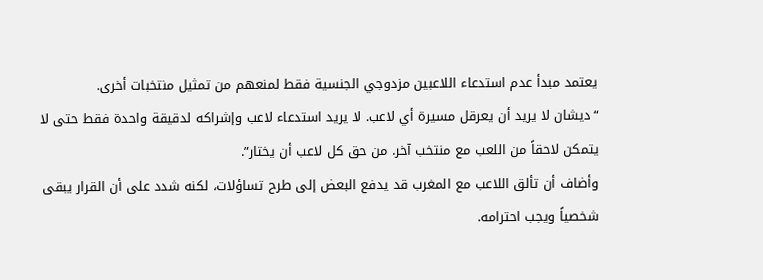يعتمد مبدأ عدم استدعاء اللاعبين مزدوجي الجنسية فقط لمنعهم من تمثيل منتخبات أخرى.
“ديشان لا يريد أن يعرقل مسيرة أي لاعب. لا يريد استدعاء لاعب وإشراكه لدقيقة واحدة فقط حتى لا يتمكن لاحقاً من اللعب مع منتخب آخر. من حق كل لاعب أن يختار”.
وأضاف أن تألق اللاعب مع المغرب قد يدفع البعض إلى طرح تساؤلات، لكنه شدد على أن القرار يبقى شخصياً ويجب احترامه.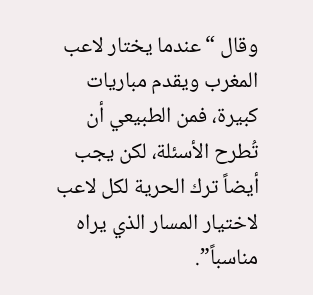وقال “عندما يختار لاعب المغرب ويقدم مباريات كبيرة، فمن الطبيعي أن تُطرح الأسئلة، لكن يجب أيضاً ترك الحرية لكل لاعب لاختيار المسار الذي يراه مناسباً”.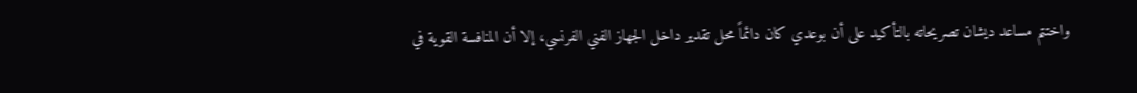واختتم مساعد ديشان تصريحاته بالتأكيد على أن بوعدي كان دائماً محل تقدير داخل الجهاز الفني الفرنسي، إلا أن المنافسة القوية في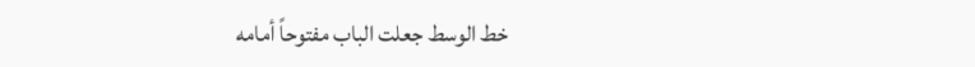خط الوسط جعلت الباب مفتوحاً أمامه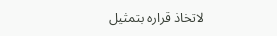لاتخاذ قراره بتمثيل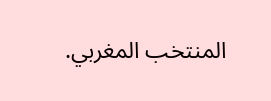المنتخب المغربي.